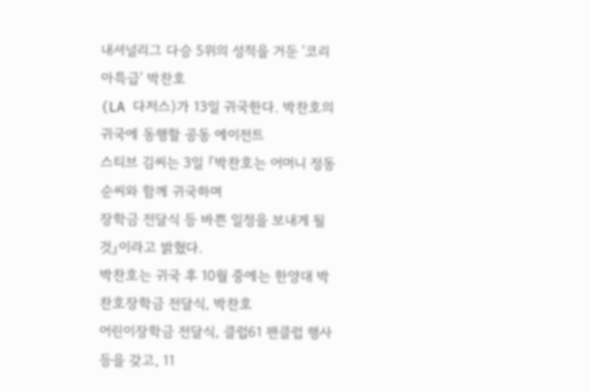내셔널리그 다승 5위의 성적을 거둔 '코리아특급' 박찬호
(LA 다저스)가 13일 귀국한다. 박찬호의 귀국에 동행할 공동 에이전트
스티브 김씨는 3일 『박찬호는 어머니 정동순씨와 함께 귀국하며
장학금 전달식 등 바쁜 일정을 보내게 될 것』이라고 밝혔다.
박찬호는 귀국 후 10월 중에는 한양대 박찬호장학금 전달식, 박찬호
어린이장학금 전달식, 클럽61 팬클럽 행사 등을 갖고, 11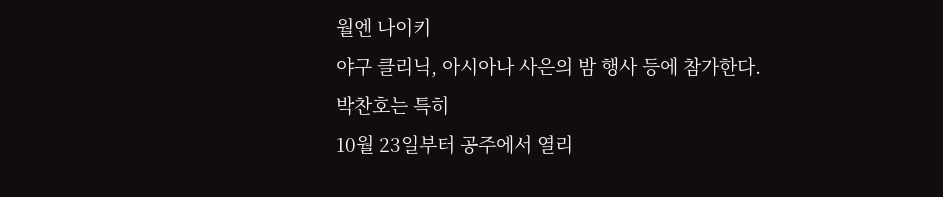월엔 나이키
야구 클리닉, 아시아나 사은의 밤 행사 등에 참가한다. 박찬호는 특히
10월 23일부터 공주에서 열리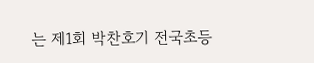는 제1회 박찬호기 전국초등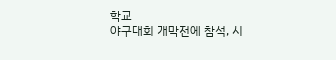학교
야구대회 개막전에 참석, 시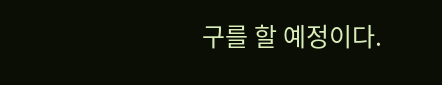구를 할 예정이다.